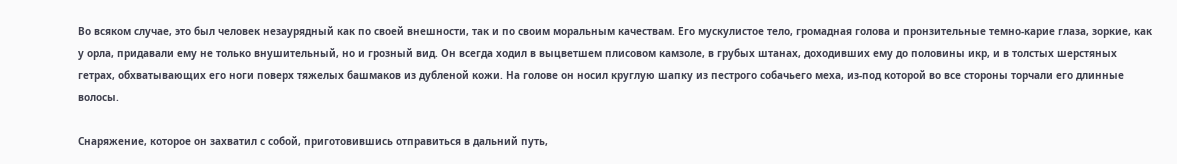Во всяком случае, это был человек незаурядный как по своей внешности, так и по своим моральным качествам. Его мускулистое тело, громадная голова и пронзительные темно-карие глаза, зоркие, как у орла, придавали ему не только внушительный, но и грозный вид. Он всегда ходил в выцветшем плисовом камзоле, в грубых штанах, доходивших ему до половины икр, и в толстых шерстяных гетрах, обхватывающих его ноги поверх тяжелых башмаков из дубленой кожи. На голове он носил круглую шапку из пестрого собачьего меха, из-под которой во все стороны торчали его длинные волосы.

Снаряжение, которое он захватил с собой, приготовившись отправиться в дальний путь,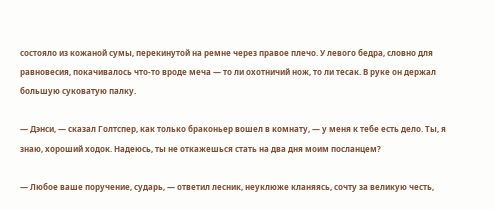состояло из кожаной сумы, перекинутой на ремне через правое плечо. У левого бедра, словно для равновесия, покачивалось что-то вроде меча — то ли охотничий нож, то ли тесак. В руке он держал большую суковатую палку.

— Дэнси, — сказал Голтспер, как только браконьер вошел в комнату, — у меня к тебе есть дело. Ты, я знаю, хороший ходок. Надеюсь, ты не откажешься стать на два дня моим посланцем?

— Любое ваше поручение, сударь, — ответил лесник, неуклюже кланяясь, сочту за великую честь,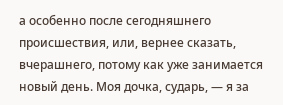а особенно после сегодняшнего происшествия, или, вернее сказать, вчерашнего, потому как уже занимается новый день. Моя дочка, сударь, — я за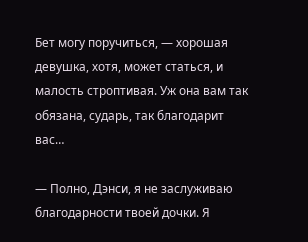Бет могу поручиться, — хорошая девушка, хотя, может статься, и малость строптивая. Уж она вам так обязана, сударь, так благодарит вас…

— Полно, Дэнси, я не заслуживаю благодарности твоей дочки. Я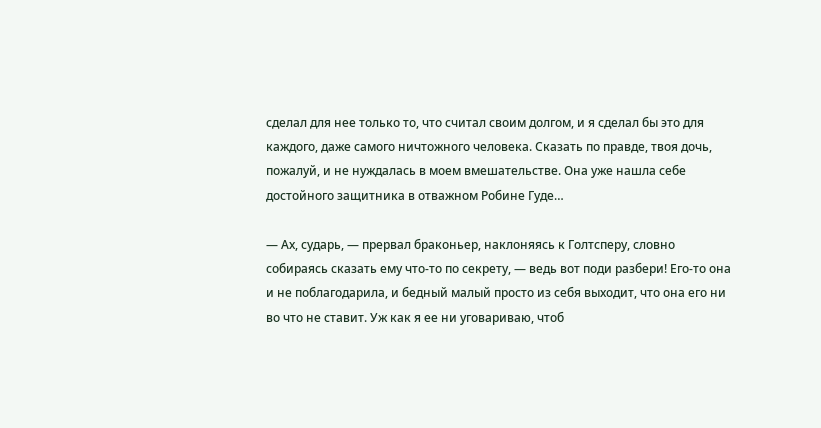сделал для нее только то, что считал своим долгом, и я сделал бы это для каждого, даже самого ничтожного человека. Сказать по правде, твоя дочь, пожалуй, и не нуждалась в моем вмешательстве. Она уже нашла себе достойного защитника в отважном Робине Гуде…

— Ах, сударь, — прервал браконьер, наклоняясь к Голтсперу, словно собираясь сказать ему что-то по секрету, — ведь вот поди разбери! Его-то она и не поблагодарила, и бедный малый просто из себя выходит, что она его ни во что не ставит. Уж как я ее ни уговариваю, чтоб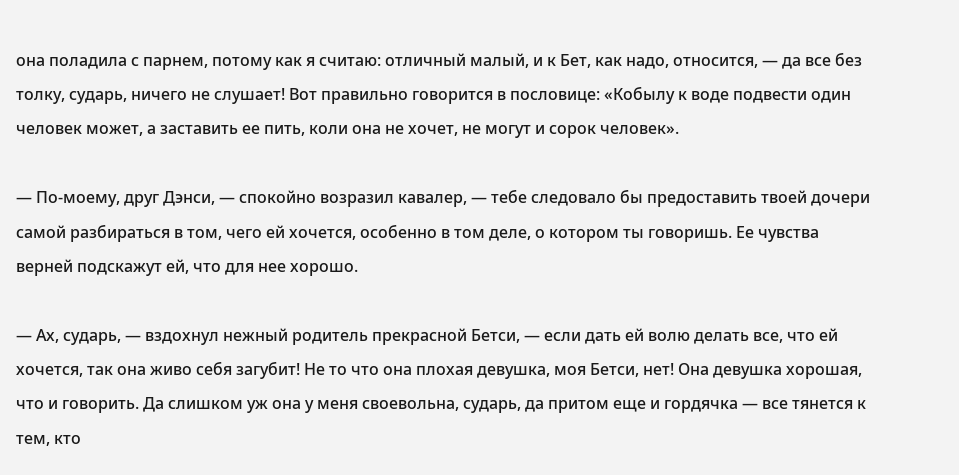она поладила с парнем, потому как я считаю: отличный малый, и к Бет, как надо, относится, — да все без толку, сударь, ничего не слушает! Вот правильно говорится в пословице: «Кобылу к воде подвести один человек может, а заставить ее пить, коли она не хочет, не могут и сорок человек».

— По-моему, друг Дэнси, — спокойно возразил кавалер, — тебе следовало бы предоставить твоей дочери самой разбираться в том, чего ей хочется, особенно в том деле, о котором ты говоришь. Ее чувства верней подскажут ей, что для нее хорошо.

— Ах, сударь, — вздохнул нежный родитель прекрасной Бетси, — если дать ей волю делать все, что ей хочется, так она живо себя загубит! Не то что она плохая девушка, моя Бетси, нет! Она девушка хорошая, что и говорить. Да слишком уж она у меня своевольна, сударь, да притом еще и гордячка — все тянется к тем, кто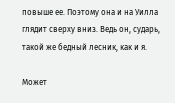повыше ее. Поэтому она и на Уилла глядит сверху вниз. Ведь он, сударь, такой же бедный лесник, как и я.

Может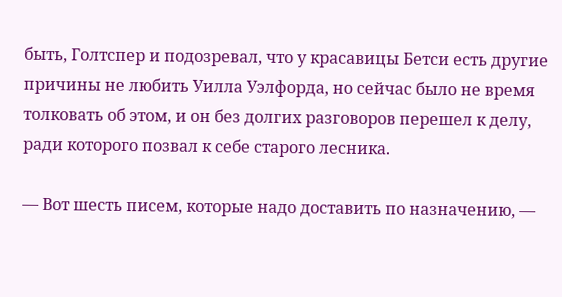быть, Голтспер и подозревал, что у красавицы Бетси есть другие причины не любить Уилла Уэлфорда, но сейчас было не время толковать об этом, и он без долгих разговоров перешел к делу, ради которого позвал к себе старого лесника.

— Вот шесть писем, которые надо доставить по назначению, —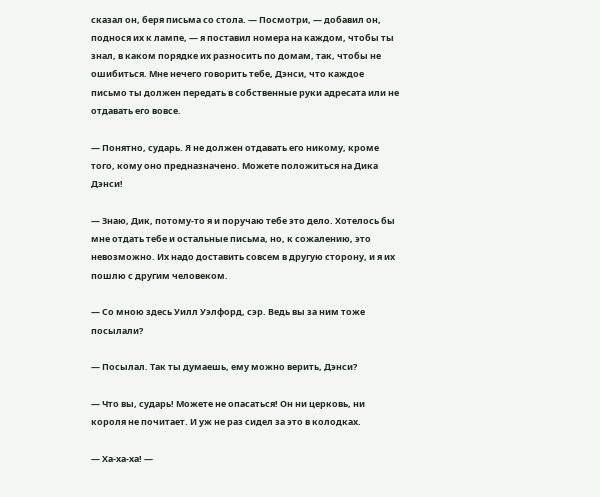сказал он, беря письма со стола. — Посмотри, — добавил он, поднося их к лампе, — я поставил номера на каждом, чтобы ты знал, в каком порядке их разносить по домам, так, чтобы не ошибиться. Мне нечего говорить тебе, Дэнси, что каждое письмо ты должен передать в собственные руки адресата или не отдавать его вовсе.

— Понятно, сударь. Я не должен отдавать его никому, кроме того, кому оно предназначено. Можете положиться на Дика Дэнси!

— Знаю, Дик, потому-то я и поручаю тебе это дело. Хотелось бы мне отдать тебе и остальные письма, но, к сожалению, это невозможно. Их надо доставить совсем в другую сторону, и я их пошлю с другим человеком.

— Со мною здесь Уилл Уэлфорд, сэр. Ведь вы за ним тоже посылали?

— Посылал. Так ты думаешь, ему можно верить, Дэнси?

— Что вы, сударь! Можете не опасаться! Он ни церковь, ни короля не почитает. И уж не раз сидел за это в колодках.

— Ха-ха-ха! —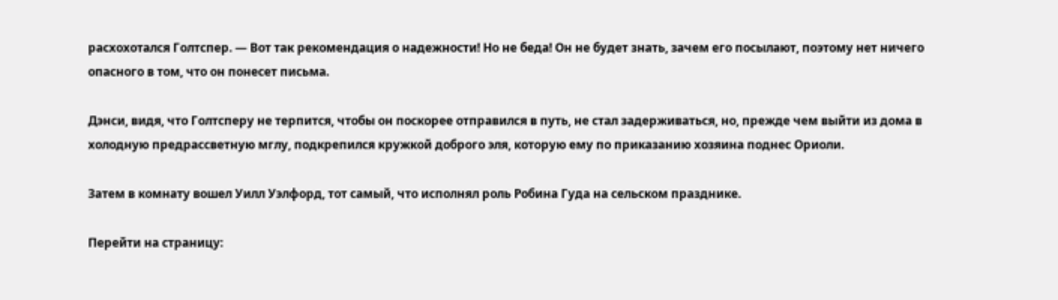расхохотался Голтспер. — Вот так рекомендация о надежности! Но не беда! Он не будет знать, зачем его посылают, поэтому нет ничего опасного в том, что он понесет письма.

Дэнси, видя, что Голтсперу не терпится, чтобы он поскорее отправился в путь, не стал задерживаться, но, прежде чем выйти из дома в холодную предрассветную мглу, подкрепился кружкой доброго эля, которую ему по приказанию хозяина поднес Ориоли.

Затем в комнату вошел Уилл Уэлфорд, тот самый, что исполнял роль Робина Гуда на сельском празднике.

Перейти на страницу: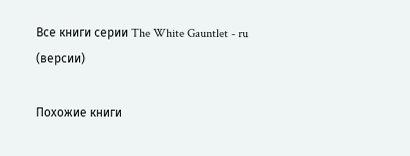Все книги серии The White Gauntlet - ru (версии)

Похожие книги